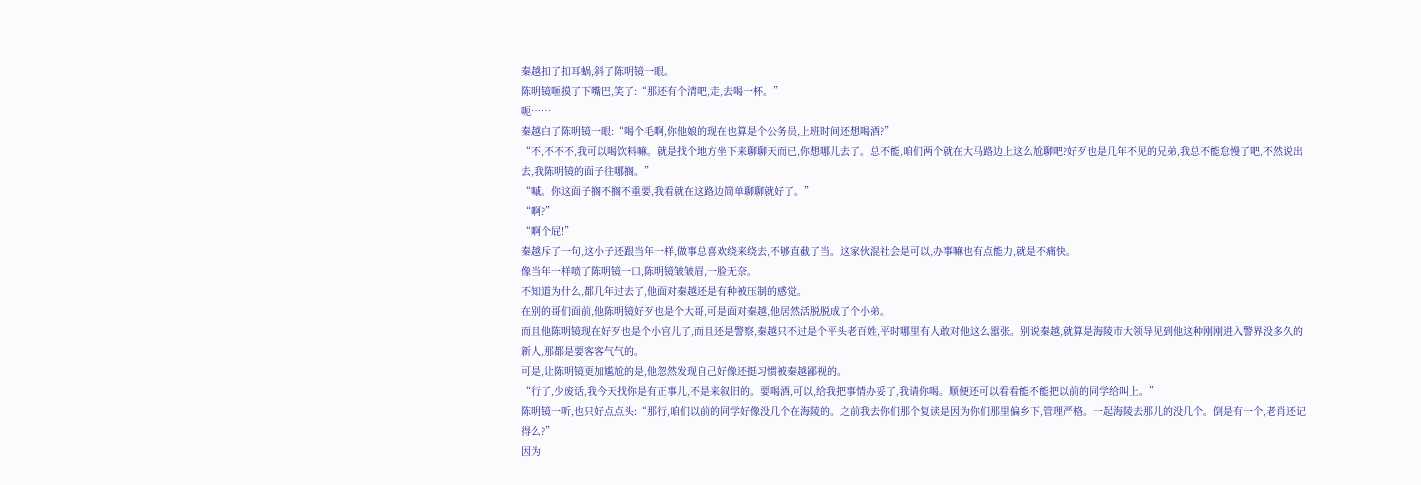秦越扣了扣耳蜗,斜了陈明镜一眼。
陈明镜咂摸了下嘴巴,笑了:“那还有个清吧,走,去喝一杯。”
呃……
秦越白了陈明镜一眼:“喝个毛啊,你他娘的现在也算是个公务员,上班时间还想喝酒?”
“不,不不不,我可以喝饮料嘛。就是找个地方坐下来聊聊天而已,你想哪儿去了。总不能,咱们两个就在大马路边上这么尬聊吧?好歹也是几年不见的兄弟,我总不能怠慢了吧,不然说出去,我陈明镜的面子往哪搁。”
“嘁。你这面子搁不搁不重要,我看就在这路边简单聊聊就好了。”
“啊?”
“啊个屁!”
秦越斥了一句,这小子还跟当年一样,做事总喜欢绕来绕去,不够直截了当。这家伙混社会是可以,办事嘛也有点能力,就是不痛快。
像当年一样喷了陈明镜一口,陈明镜皱皱眉,一脸无奈。
不知道为什么,都几年过去了,他面对秦越还是有种被压制的感觉。
在别的哥们面前,他陈明镜好歹也是个大哥,可是面对秦越,他居然活脱脱成了个小弟。
而且他陈明镜现在好歹也是个小官儿了,而且还是警察,秦越只不过是个平头老百姓,平时哪里有人敢对他这么嚣张。别说秦越,就算是海陵市大领导见到他这种刚刚进入警界没多久的新人,那都是要客客气气的。
可是,让陈明镜更加尴尬的是,他忽然发现自己好像还挺习惯被秦越鄙视的。
“行了,少废话,我今天找你是有正事儿,不是来叙旧的。要喝酒,可以,给我把事情办妥了,我请你喝。顺便还可以看看能不能把以前的同学给叫上。”
陈明镜一听,也只好点点头:“那行,咱们以前的同学好像没几个在海陵的。之前我去你们那个复读是因为你们那里偏乡下,管理严格。一起海陵去那儿的没几个。倒是有一个,老肖还记得么?”
因为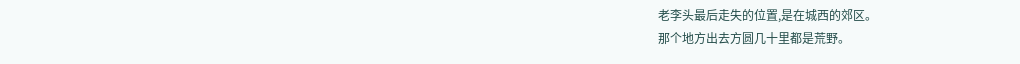老李头最后走失的位置,是在城西的郊区。
那个地方出去方圆几十里都是荒野。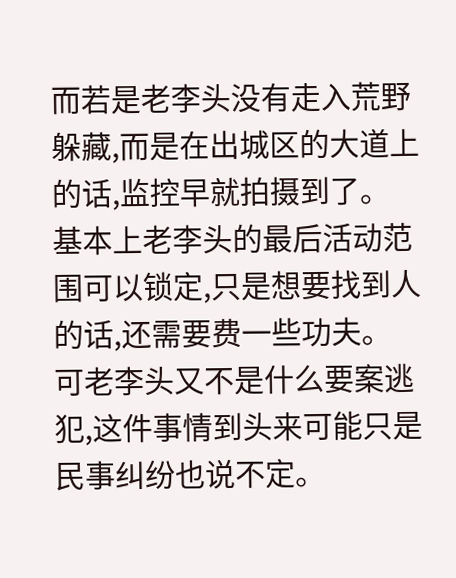而若是老李头没有走入荒野躲藏,而是在出城区的大道上的话,监控早就拍摄到了。
基本上老李头的最后活动范围可以锁定,只是想要找到人的话,还需要费一些功夫。
可老李头又不是什么要案逃犯,这件事情到头来可能只是民事纠纷也说不定。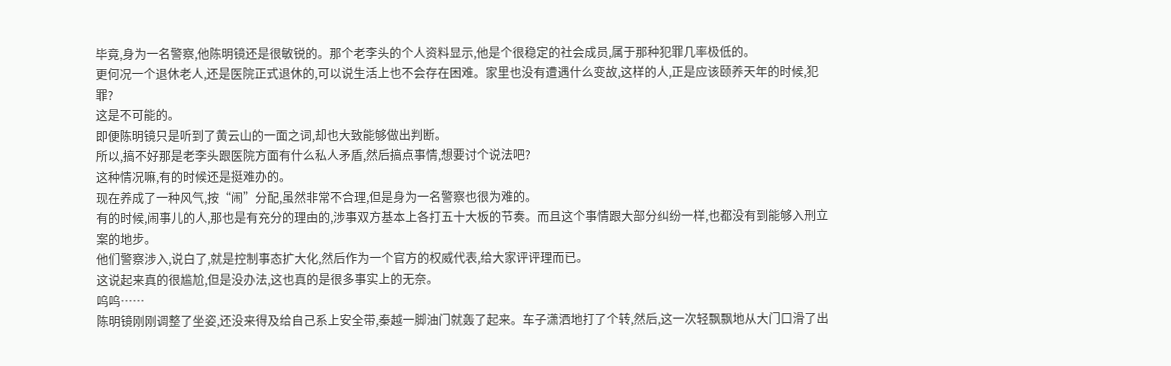毕竟,身为一名警察,他陈明镜还是很敏锐的。那个老李头的个人资料显示,他是个很稳定的社会成员,属于那种犯罪几率极低的。
更何况一个退休老人,还是医院正式退休的,可以说生活上也不会存在困难。家里也没有遭遇什么变故,这样的人,正是应该颐养天年的时候,犯罪?
这是不可能的。
即便陈明镜只是听到了黄云山的一面之词,却也大致能够做出判断。
所以,搞不好那是老李头跟医院方面有什么私人矛盾,然后搞点事情,想要讨个说法吧?
这种情况嘛,有的时候还是挺难办的。
现在养成了一种风气,按“闹”分配,虽然非常不合理,但是身为一名警察也很为难的。
有的时候,闹事儿的人,那也是有充分的理由的,涉事双方基本上各打五十大板的节奏。而且这个事情跟大部分纠纷一样,也都没有到能够入刑立案的地步。
他们警察涉入,说白了,就是控制事态扩大化,然后作为一个官方的权威代表,给大家评评理而已。
这说起来真的很尴尬,但是没办法,这也真的是很多事实上的无奈。
呜呜……
陈明镜刚刚调整了坐姿,还没来得及给自己系上安全带,秦越一脚油门就轰了起来。车子潇洒地打了个转,然后,这一次轻飘飘地从大门口滑了出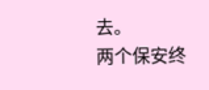去。
两个保安终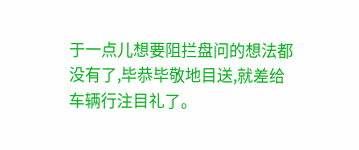于一点儿想要阻拦盘问的想法都没有了,毕恭毕敬地目送,就差给车辆行注目礼了。